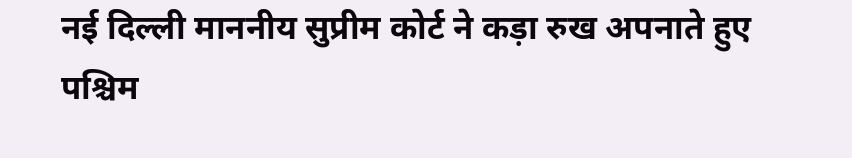नई दिल्ली माननीय सुप्रीम कोर्ट ने कड़ा रुख अपनाते हुए पश्चिम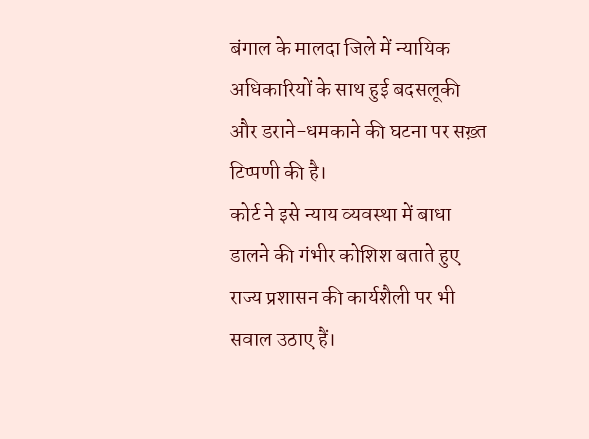बंगाल के मालदा जिले में न्यायिक अधिकारियों के साथ हुई बदसलूकी और डराने-धमकाने की घटना पर सख़्त टिप्पणी की है।
कोर्ट ने इसे न्याय व्यवस्था में बाधा डालने की गंभीर कोशिश बताते हुए राज्य प्रशासन की कार्यशैली पर भी सवाल उठाए हैं।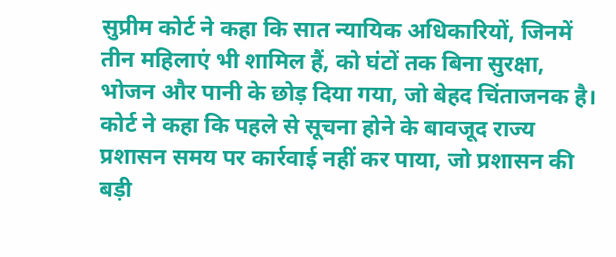सुप्रीम कोर्ट ने कहा कि सात न्यायिक अधिकारियों, जिनमें तीन महिलाएं भी शामिल हैं, को घंटों तक बिना सुरक्षा, भोजन और पानी के छोड़ दिया गया, जो बेहद चिंताजनक है। कोर्ट ने कहा कि पहले से सूचना होने के बावजूद राज्य प्रशासन समय पर कार्रवाई नहीं कर पाया, जो प्रशासन की बड़ी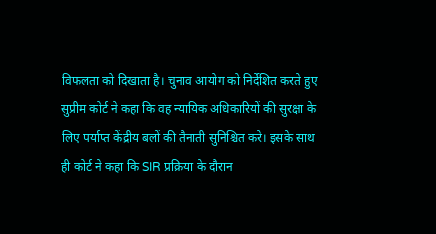विफलता को दिखाता है। चुनाव आयोग को निर्देशित करते हुए सुप्रीम कोर्ट ने कहा कि वह न्यायिक अधिकारियों की सुरक्षा के लिए पर्याप्त केंद्रीय बलों की तैनाती सुनिश्चित करे। इसके साथ ही कोर्ट ने कहा कि SIR प्रक्रिया के दौरान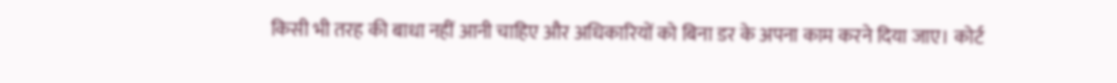किसी भी तरह की बाधा नहीं आनी चाहिए और अधिकारियों को बिना डर के अपना काम करने दिया जाए। कोर्ट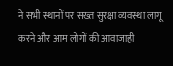ने सभी स्थानों पर सख्त सुरक्षा व्यवस्था लागू करने और आम लोगों की आवाजाही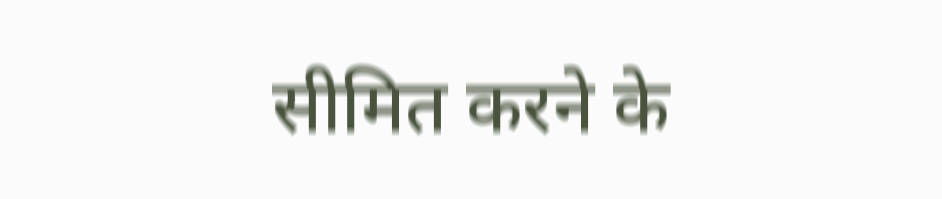सीमित करने के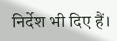निर्देश भी दिए हैं।